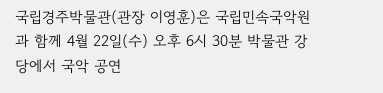국립경주박물관(관장 이영훈)은 국립민속국악원과 함께 4월 22일(수) 오후 6시 30분 박물관 강당에서 국악 공연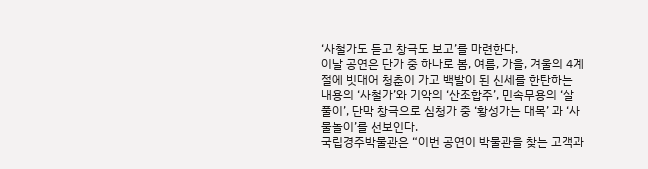‘사철가도 듣고 창극도 보고’를 마련한다.
이날 공연은 단가 중 하나로 봄, 여름, 가을, 겨울의 4계절에 빗대어 청춘이 가고 백발이 된 신세를 한탄하는 내용의 ‘사철가’와 기악의 ‘산조합주’, 민속무용의 ‘살풀이’, 단막 창극으로 심청가 중 ‘황성가는 대목’ 과 ‘사물놀이’를 선보인다.
국립경주박물관은 “이번 공연이 박물관을 찾는 고객과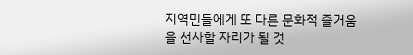지역민들에게 또 다른 문화적 즐거움을 선사할 자리가 될 것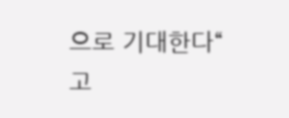으로 기대한다“ 고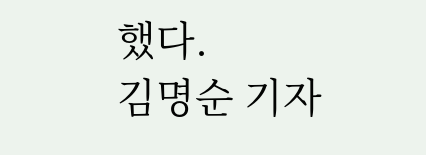했다.
김명순 기자